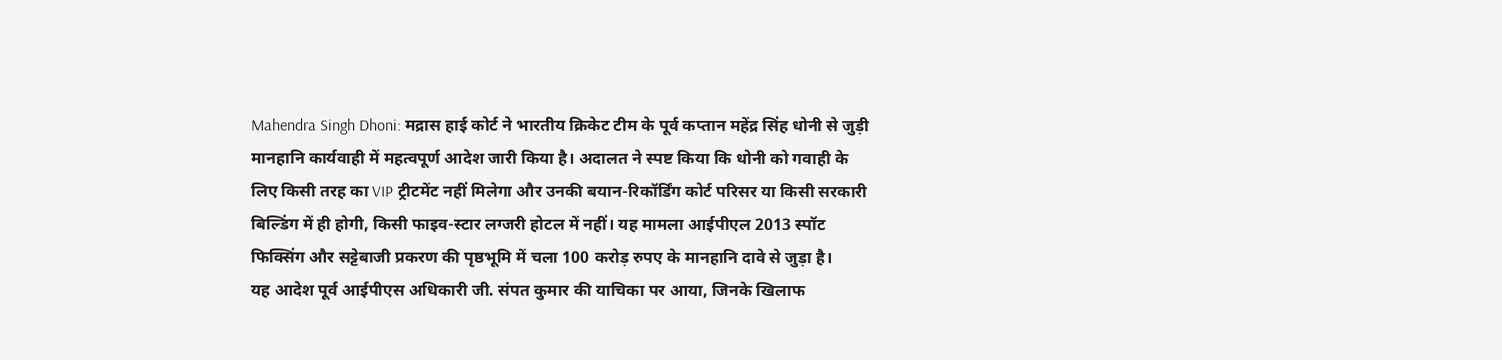Mahendra Singh Dhoni: मद्रास हाई कोर्ट ने भारतीय क्रिकेट टीम के पूर्व कप्तान महेंद्र सिंह धोनी से जुड़ी मानहानि कार्यवाही में महत्वपूर्ण आदेश जारी किया है। अदालत ने स्पष्ट किया कि धोनी को गवाही के लिए किसी तरह का VIP ट्रीटमेंट नहीं मिलेगा और उनकी बयान-रिकॉर्डिंग कोर्ट परिसर या किसी सरकारी बिल्डिंग में ही होगी, किसी फाइव-स्टार लग्जरी होटल में नहीं। यह मामला आईपीएल 2013 स्पॉट फिक्सिंग और सट्टेबाजी प्रकरण की पृष्ठभूमि में चला 100 करोड़ रुपए के मानहानि दावे से जुड़ा है।
यह आदेश पूर्व आईपीएस अधिकारी जी. संपत कुमार की याचिका पर आया, जिनके खिलाफ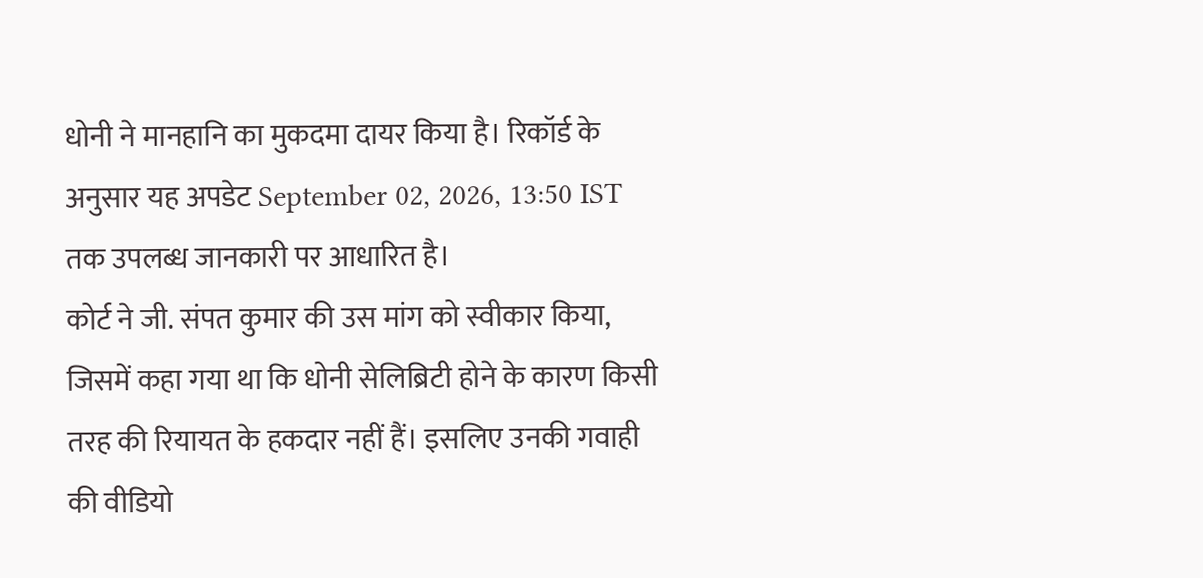धोनी ने मानहानि का मुकदमा दायर किया है। रिकॉर्ड के अनुसार यह अपडेट September 02, 2026, 13:50 IST तक उपलब्ध जानकारी पर आधारित है।
कोर्ट ने जी. संपत कुमार की उस मांग को स्वीकार किया, जिसमें कहा गया था कि धोनी सेलिब्रिटी होने के कारण किसी तरह की रियायत के हकदार नहीं हैं। इसलिए उनकी गवाही की वीडियो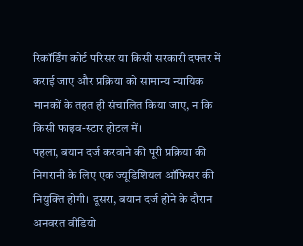रिकॉर्डिंग कोर्ट परिसर या किसी सरकारी दफ्तर में कराई जाए और प्रक्रिया को सामान्य न्यायिक मानकों के तहत ही संचालित किया जाए, न कि किसी फाइव-स्टार होटल में।
पहला, बयान दर्ज करवाने की पूरी प्रक्रिया की निगरानी के लिए एक ज्यूडिशियल ऑफिसर की नियुक्ति होगी। दूसरा, बयान दर्ज होने के दौरान अनवरत वीडियो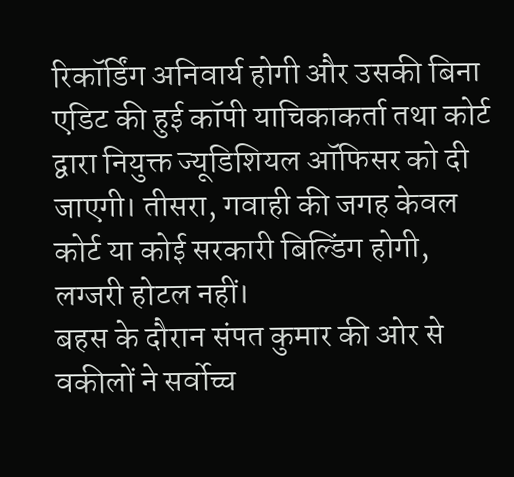रिकॉर्डिंग अनिवार्य होगी और उसकी बिना एडिट की हुई कॉपी याचिकाकर्ता तथा कोर्ट द्वारा नियुक्त ज्यूडिशियल ऑफिसर को दी जाएगी। तीसरा, गवाही की जगह केवल कोर्ट या कोई सरकारी बिल्डिंग होगी, लग्जरी होटल नहीं।
बहस के दौरान संपत कुमार की ओर से वकीलों ने सर्वोच्च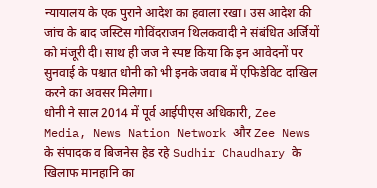न्यायालय के एक पुराने आदेश का हवाला रखा। उस आदेश की जांच के बाद जस्टिस गोविंदराजन थिलकवादी ने संबंधित अर्जियों को मंजूरी दी। साथ ही जज ने स्पष्ट किया कि इन आवेदनों पर सुनवाई के पश्चात धोनी को भी इनके जवाब में एफिडेविट दाखिल करने का अवसर मिलेगा।
धोनी ने साल 2014 में पूर्व आईपीएस अधिकारी, Zee Media, News Nation Network और Zee News के संपादक व बिजनेस हेड रहे Sudhir Chaudhary के खिलाफ मानहानि का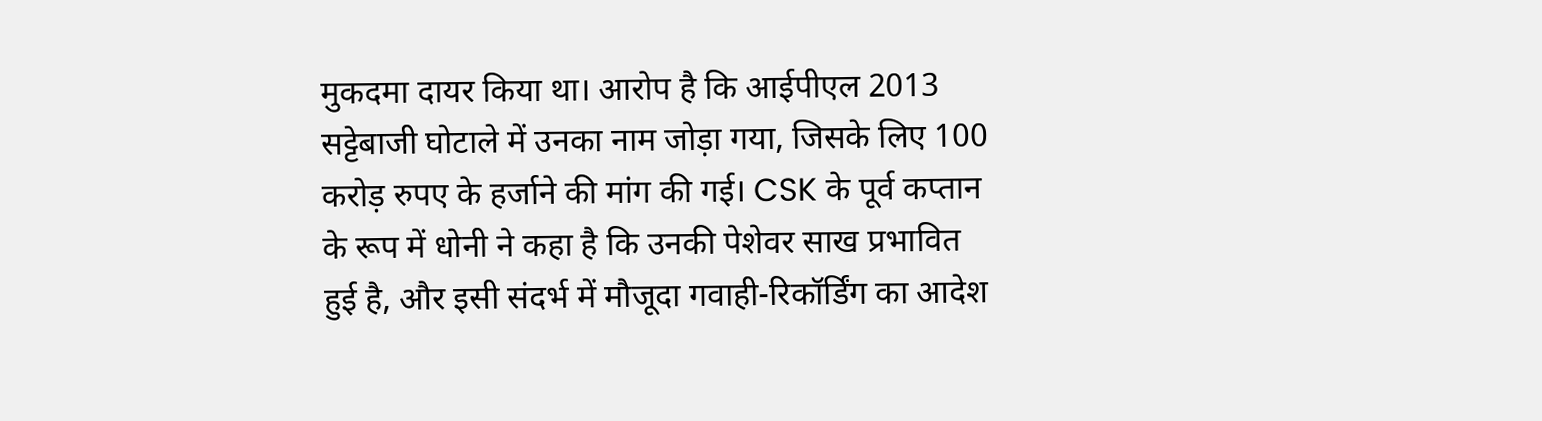मुकदमा दायर किया था। आरोप है कि आईपीएल 2013 सट्टेबाजी घोटाले में उनका नाम जोड़ा गया, जिसके लिए 100 करोड़ रुपए के हर्जाने की मांग की गई। CSK के पूर्व कप्तान के रूप में धोनी ने कहा है कि उनकी पेशेवर साख प्रभावित हुई है, और इसी संदर्भ में मौजूदा गवाही-रिकॉर्डिंग का आदेश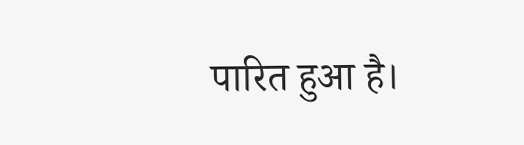पारित हुआ है।